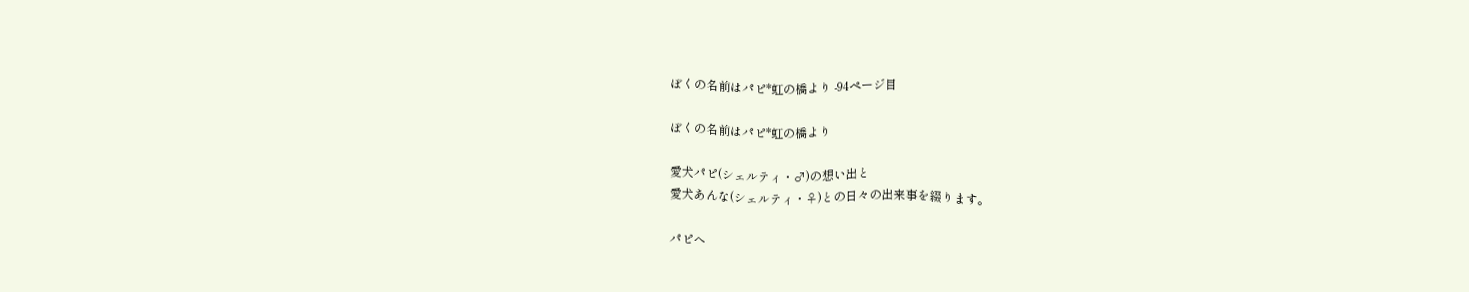ぼくの名前はパピ*虹の橋より -94ページ目

ぼくの名前はパピ*虹の橋より

愛犬パピ(シェルティ・♂)の想い出と
愛犬あんな(シェルティ・♀)との日々の出来事を綴ります。

パピへ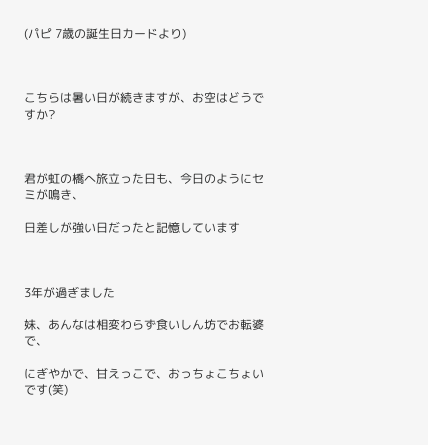(パピ 7歳の誕生日カードより)



こちらは暑い日が続きますが、お空はどうですか?



君が虹の橋へ旅立った日も、今日のようにセミが鳴き、

日差しが強い日だったと記憶しています



3年が過ぎました

妹、あんなは相変わらず食いしん坊でお転婆で、

にぎやかで、甘えっこで、おっちょこちょい です(笑)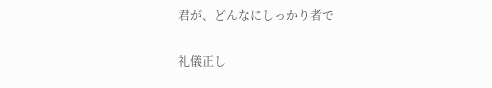君が、どんなにしっかり者で

礼儀正し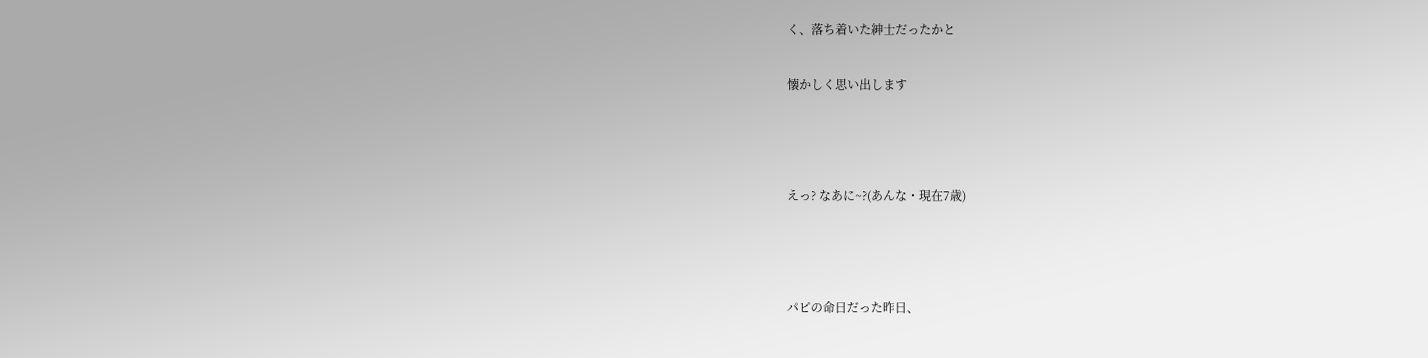く、落ち着いた紳士だったかと

懐かしく思い出します



えっ? なあに~?(あんな・現在7歳)



パピの命日だった昨日、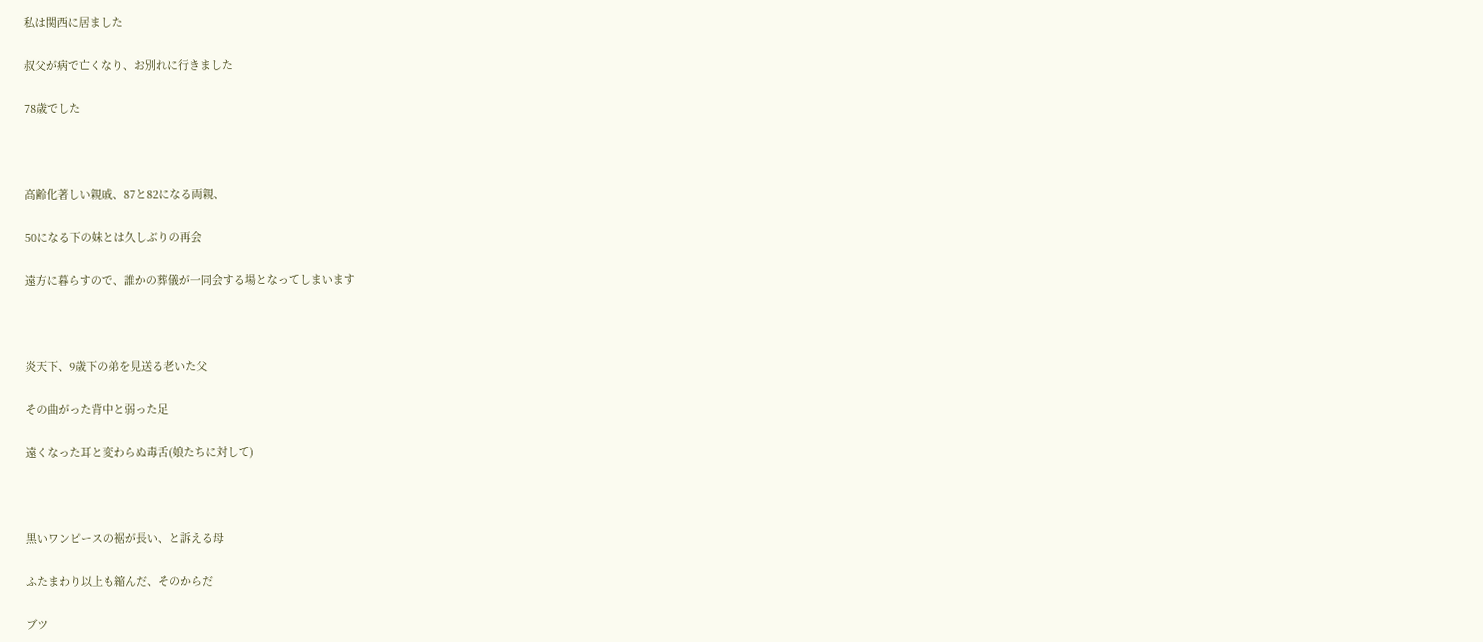私は関西に居ました

叔父が病で亡くなり、お別れに行きました

78歳でした



高齢化著しい親戚、87と82になる両親、

50になる下の妹とは久しぶりの再会

遠方に暮らすので、誰かの葬儀が一同会する場となってしまいます



炎天下、9歳下の弟を見送る老いた父

その曲がった背中と弱った足

遠くなった耳と変わらぬ毒舌(娘たちに対して)



黒いワンピースの裾が長い、と訴える母

ふたまわり以上も縮んだ、そのからだ

ブツ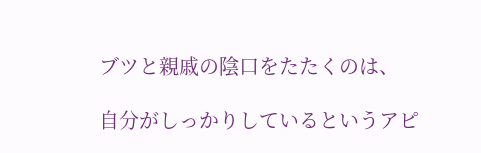ブツと親戚の陰口をたたくのは、

自分がしっかりしているというアピ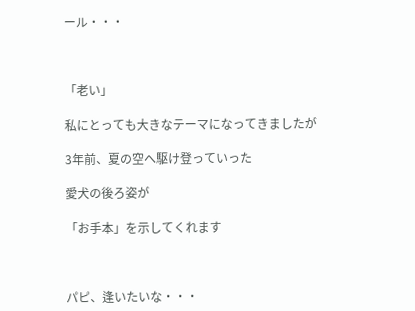ール・・・



「老い」

私にとっても大きなテーマになってきましたが

3年前、夏の空へ駆け登っていった

愛犬の後ろ姿が

「お手本」を示してくれます



パピ、逢いたいな・・・